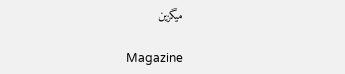میگزین

Magazine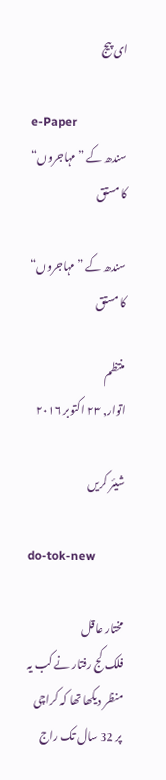ای پیج

e-Paper
سندھ کے ”مہاجروں“ کا مستق

سندھ کے ”مہاجروں“ کا مستق

منتظم
اتوار, ۲۳ اکتوبر ۲۰۱۶

شیئر کریں

do-tok-new

مختار عاقل
فلک کج رفتار نے کب یہ منظر دیکھا تھا کہ کراچی پر 32 سال تک راج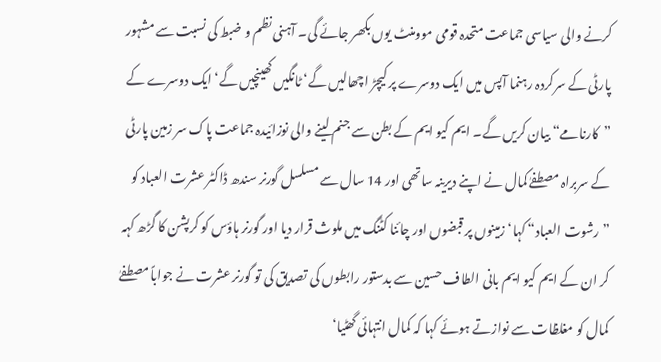کرنے والی سیاسی جماعت متحدہ قومی موومنٹ یوں بکھر جائے گی۔ آہنی نظم و ضبط کی نسبت سے مشہور پارٹی کے سرکردہ رہنما آپس میں ایک دوسرے پر کیچڑ اچھالیں گے‘ ٹانگیں کھینچیں گے‘ ایک دوسرے کے ”کارنامے“ بیان کریں گے۔ ایم کیو ایم کے بطن سے جنم لینے والی نوزائیدہ جماعت پاک سر زمین پارٹی کے سربراہ مصطفےٰ کمال نے اپنے دیرینہ ساتھی اور 14 سال سے مسلسل گورنر سندھ ڈاکٹر عشرت العباد کو ”رشوت العباد“ کہا‘ زمینوں پر قبضوں اور چائنا کٹنگ میں ملوث قرار دیا اور گورنر ہاؤس کو کرپشن کا گڑھ کہہ کر ان کے ایم کیو ایم بانی الطاف حسین سے بدستور رابطوں کی تصدیق کی تو گورنر عشرت نے جواباً مصطفےٰ کمال کو مغلظات سے نوازتے ہوئے کہا کہ کمال انتہائی گھٹیا‘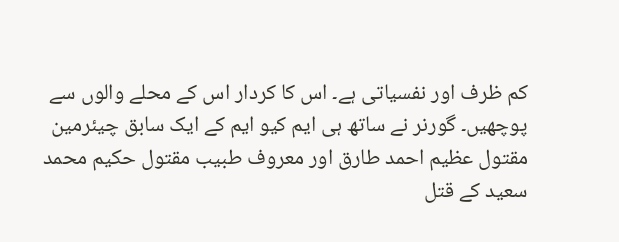کم ظرف اور نفسیاتی ہے۔ اس کا کردار اس کے محلے والوں سے پوچھیں۔ گورنر نے ساتھ ہی ایم کیو ایم کے ایک سابق چیئرمین مقتول عظیم احمد طارق اور معروف طبیب مقتول حکیم محمد سعید کے قتل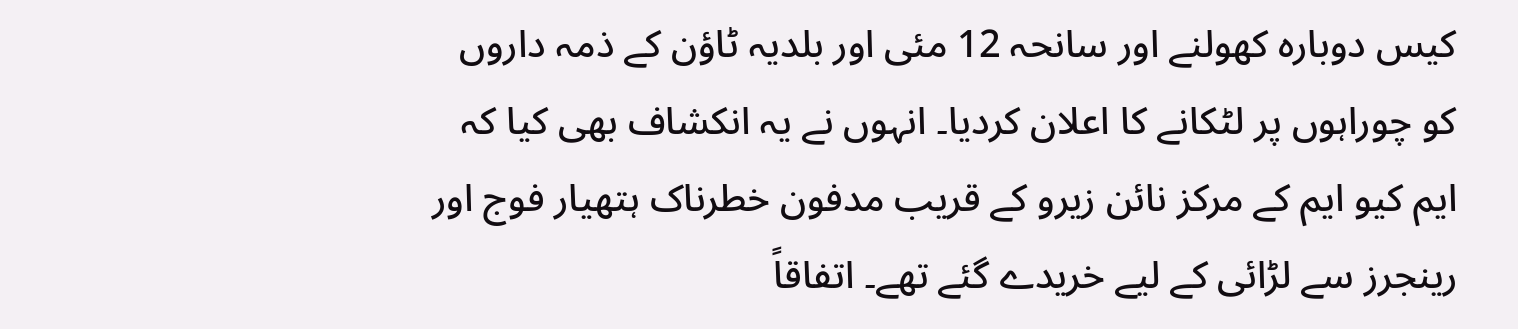کیس دوبارہ کھولنے اور سانحہ 12 مئی اور بلدیہ ٹاؤن کے ذمہ داروں کو چوراہوں پر لٹکانے کا اعلان کردیا۔ انہوں نے یہ انکشاف بھی کیا کہ ایم کیو ایم کے مرکز نائن زیرو کے قریب مدفون خطرناک ہتھیار فوج اور رینجرز سے لڑائی کے لیے خریدے گئے تھے۔ اتفاقاً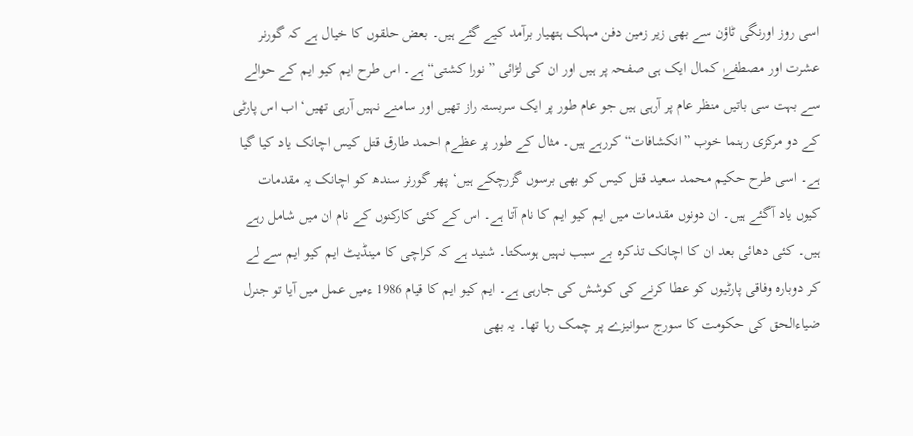اسی روز اورنگی ٹاؤن سے بھی زیر زمین دفن مہلک ہتھیار برآمد کیے گئے ہیں۔ بعض حلقوں کا خیال ہے کہ گورنر عشرت اور مصطفےٰ کمال ایک ہی صفحہ پر ہیں اور ان کی لڑائی ”نورا کشتی“ ہے۔ اس طرح ایم کیو ایم کے حوالے سے بہت سی باتیں منظر عام پر آرہی ہیں جو عام طور پر ایک سربستہ راز تھیں اور سامنے نہیں آرہی تھیں‘ اب اس پارٹی کے دو مرکزی رہنما خوب ”انکشافات“ کررہے ہیں۔ مثال کے طور پر عظےم احمد طارق قتل کیس اچانک یاد کیا گیا ہے۔ اسی طرح حکیم محمد سعید قتل کیس کو بھی برسوں گزرچکے ہیں‘ پھر گورنر سندھ کو اچانک یہ مقدمات کیوں یاد آگئے ہیں۔ ان دونوں مقدمات میں ایم کیو ایم کا نام آتا ہے۔ اس کے کئی کارکنوں کے نام ان میں شامل رہے ہیں۔ کئی دھائی بعد ان کا اچانک تذکرہ بے سبب نہیں ہوسکتا۔ شنید ہے کہ کراچی کا مینڈیٹ ایم کیو ایم سے لے کر دوبارہ وفاقی پارٹیوں کو عطا کرنے کی کوشش کی جارہی ہے۔ ایم کیو ایم کا قیام 1986 ءمیں عمل میں آیا تو جنرل ضیاءالحق کی حکومت کا سورج سوانیزے پر چمک رہا تھا۔ یہ بھی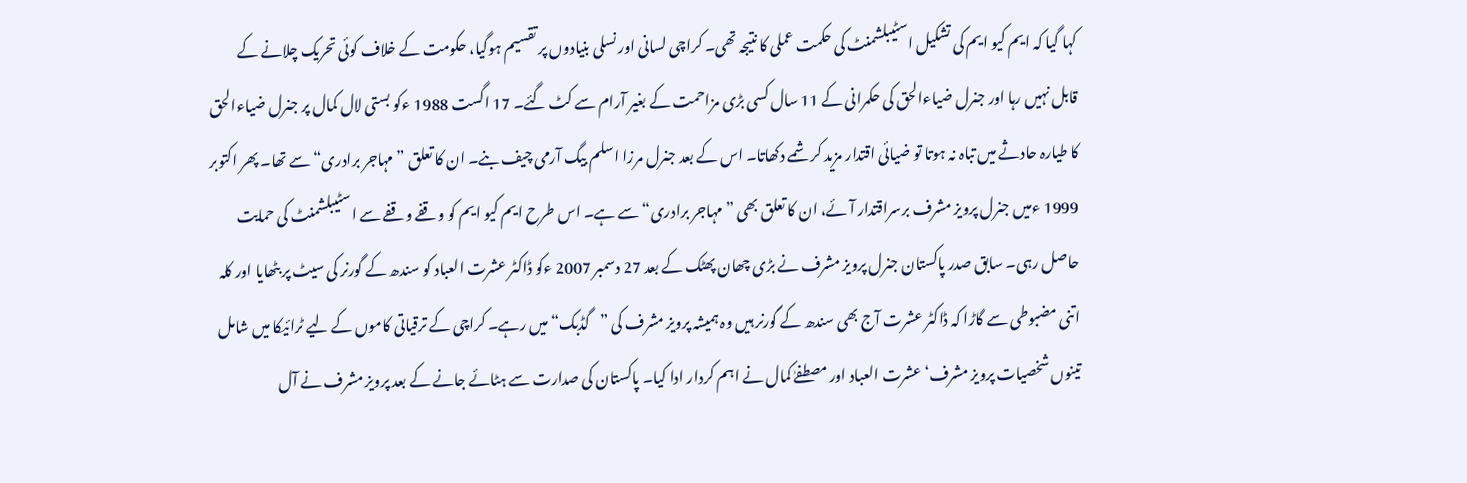کہا گیا کہ ایم کیو ایم کی تشکیل اسٹیبلشمنٹ کی حکمت عملی کا نتیجہ تھی۔ کراچی لسانی اور نسلی بنیادوں پر تقسیم ہوگیا، حکومت کے خلاف کوئی تحریک چلانے کے قابل نہیں رہا اور جنرل ضیاءالحق کی حکمرانی کے 11 سال کسی بڑی مزاحمت کے بغیر آرام سے کٹ گئے۔ 17 اگست 1988 ءکو بستی لال کمال پر جنرل ضیاءالحق کا طیارہ حادثے میں تباہ نہ ہوتا تو ضیائی اقتدار مزید کرشمے دکھاتا۔ اس کے بعد جنرل مرزا اسلم بیگ آرمی چیف بنے۔ ان کا تعلق ”مہاجر برادری“ سے تھا۔ پھر اکتوبر 1999 ءمیں جنرل پرویز مشرف برسراقتدار آئے، ان کا تعلق بھی ”مہاجر برادری“ سے ہے۔ اس طرح ایم کیو ایم کو وقفے وقفے سے اسٹیبلشمنٹ کی حمایت حاصل رہی۔ سابق صدر پاکستان جنرل پرویز مشرف نے بڑی چھان پھٹک کے بعد 27 دسمبر 2007 ءکو ڈاکٹر عشرت العباد کو سندھ کے گورنر کی سیٹ پر بٹھایا اور کلہ اتنی مضبوطی سے گاڑا کہ ڈاکٹر عشرت آج بھی سندھ کے گورنر ہیں وہ ہمیشہ پرویز مشرف کی ”گڈبک“ میں رہے۔ کراچی کے ترقیاتی کاموں کے لیے ٹرائیکا میں شامل تینوں شخصیات پرویز مشرف‘ عشرت العباد اور مصطفےٰ کمال نے اہم کردار ادا کیا۔ پاکستان کی صدارت سے ہٹائے جانے کے بعد پرویز مشرف نے آل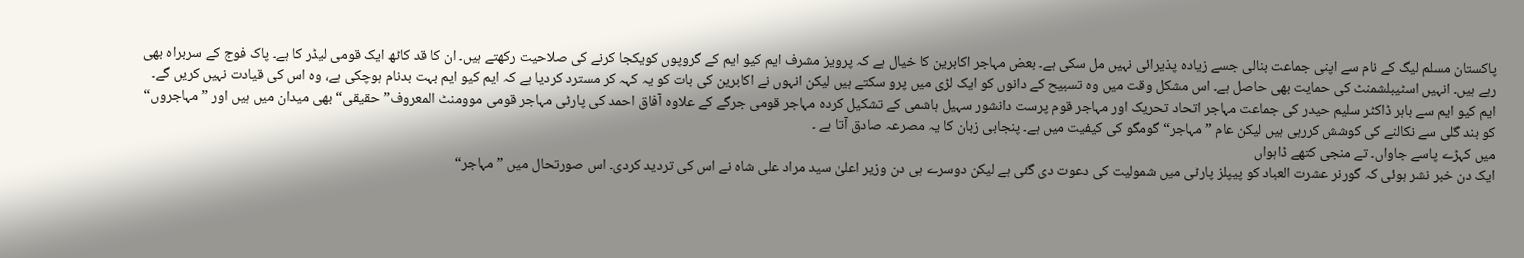پاکستان مسلم لیگ کے نام سے اپنی جماعت بنالی جسے زیادہ پذیرائی نہیں مل سکی ہے۔ بعض مہاجر اکابرین کا خیال ہے کہ پرویز مشرف ایم کیو ایم کے گروپوں کویکجا کرنے کی صلاحیت رکھتے ہیں۔ ان کا قد کاٹھ ایک قومی لیڈر کا ہے۔ پاک فوج کے سربراہ بھی رہے ہیں۔ انہیں اسٹیبلشمنٹ کی حمایت بھی حاصل ہے۔ اس مشکل وقت میں وہ تسبیح کے دانوں کو ایک لڑی میں پرو سکتے ہیں لیکن انہوں نے اکابرین کی بات کو یہ کہہ کر مسترد کردیا ہے کہ ایم کیو ایم بہت بدنام ہوچکی ہے، وہ اس کی قیادت نہیں کریں گے۔ ایم کیو ایم سے باہر ڈاکٹر سلیم حیدر کی جماعت مہاجر اتحاد تحریک اور مہاجر قوم پرست دانشور سہیل ہاشمی کے تشکیل کردہ مہاجر قومی جرگے کے علاوہ آفاق احمد کی پارٹی مہاجر قومی موومنٹ المعروف” حقیقی“ بھی میدان میں ہیں اور ”مہاجروں“ کو بند گلی سے نکالنے کی کوشش کررہی ہیں لیکن عام ”مہاجر“ گومگو کی کیفیت میں ہے۔ پنجابی زبان کا یہ مصرعہ صادق آتا ہے ۔
میں کہڑے پاسے جاواں۔ تے منجی کتھے ڈاہواں
ایک دن خبر نشر ہوئی کہ گورنر عشرت العباد کو پیپلز پارٹی میں شمولیت کی دعوت دی گئی ہے لیکن دوسرے ہی دن وزیر اعلیٰ سید مراد علی شاہ نے اس کی تردید کردی۔ اس صورتحال میں ”مہاجر“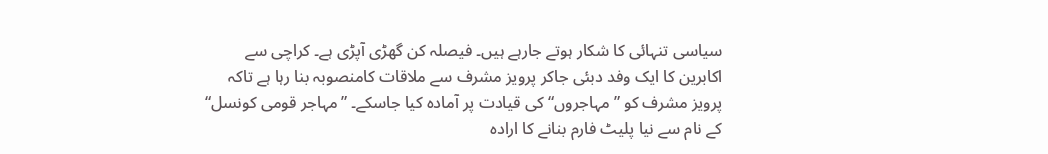سیاسی تنہائی کا شکار ہوتے جارہے ہیں۔ فیصلہ کن گھڑی آپڑی ہے۔ کراچی سے اکابرین کا ایک وفد دبئی جاکر پرویز مشرف سے ملاقات کامنصوبہ بنا رہا ہے تاکہ پرویز مشرف کو ”مہاجروں“ کی قیادت پر آمادہ کیا جاسکے۔ ”مہاجر قومی کونسل“ کے نام سے نیا پلیٹ فارم بنانے کا ارادہ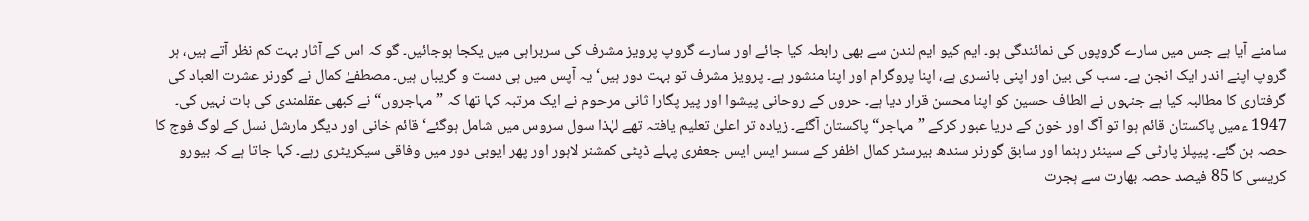سامنے آیا ہے جس میں سارے گروپوں کی نمائندگی ہو۔ ایم کیو ایم لندن سے بھی رابطہ کیا جائے اور سارے گروپ پرویز مشرف کی سربراہی میں یکجا ہوجائیں۔ گو کہ اس کے آثار بہت کم نظر آتے ہیں، ہر گروپ اپنے اندر ایک انجن ہے۔ سب کی بین اور اپنی بانسری ہے، اپنا پروگرام اور اپنا منشور ہے۔ پرویز مشرف تو بہت دور ہیں‘ یہ آپس میں ہی دست و گریباں ہیں۔ مصطفےٰ کمال نے گورنر عشرت العباد کی گرفتاری کا مطالبہ کیا ہے جنہوں نے الطاف حسین کو اپنا محسن قرار دیا ہے۔ حروں کے روحانی پیشوا اور پیر پگارا ثانی مرحوم نے ایک مرتبہ کہا تھا کہ ”مہاجروں“ نے کبھی عقلمندی کی بات نہیں کی۔ 1947 ءمیں پاکستان قائم ہوا تو آگ اور خون کے دریا عبور کرکے ”مہاجر“ پاکستان آگئے۔ زیادہ تر اعلیٰ تعلیم یافتہ تھے لہٰذا سول سروس میں شامل ہوگئے‘ قائم خانی اور دیگر مارشل نسل کے لوگ فوج کا حصہ بن گئے۔ پیپلز پارٹی کے سینئر رہنما اور سابق گورنر سندھ بیرسٹر کمال اظفر کے سسر ایس ایس جعفری پہلے ڈپٹی کمشنر لاہور اور پھر ایوبی دور میں وفاقی سیکریٹری رہے۔ کہا جاتا ہے کہ بیورو کریسی کا 85 فیصد حصہ بھارت سے ہجرت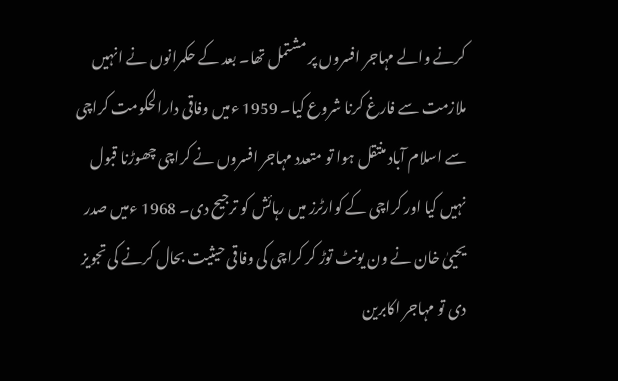کرنے والے مہاجر افسروں پر مشتمل تھا۔ بعد کے حکمرانوں نے انہیں ملازمت سے فارغ کرنا شروع کیا۔ 1959 ءمیں وفاقی دارالحکومت کراچی سے اسلام آباد منتقل ہوا تو متعدد مہاجر افسروں نے کراچی چھوڑنا قبول نہیں کیا اور کراچی کے کوارٹرز میں رہائش کو ترجیح دی۔ 1968 ءمیں صدر یحییٰ خان نے ون یونٹ توڑ کر کراچی کی وفاقی حیثیت بحال کرنے کی تجویز دی تو مہاجر اکابرین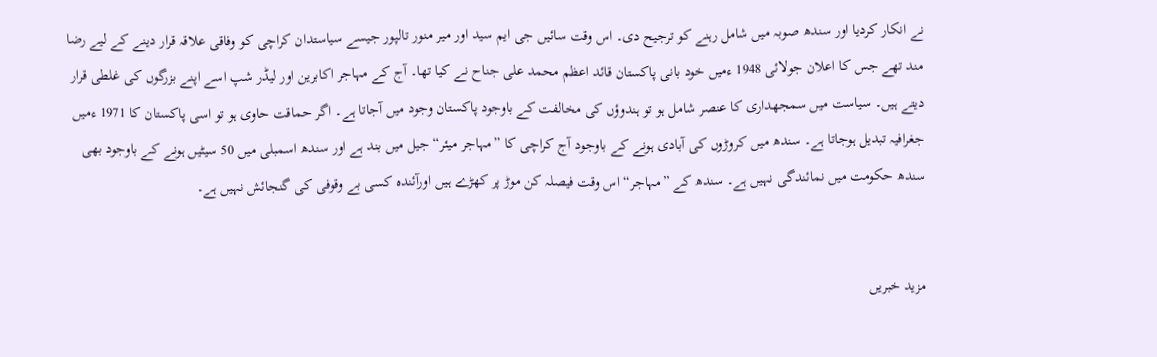نے انکار کردیا اور سندھ صوبہ میں شامل رہنے کو ترجیح دی۔ اس وقت سائیں جی ایم سید اور میر منور تالپور جیسے سیاستدان کراچی کو وفاقی علاقہ قرار دینے کے لیے رضا مند تھے جس کا اعلان جولائی 1948 ءمیں خود بانی پاکستان قائد اعظم محمد علی جناح نے کیا تھا۔ آج کے مہاجر اکابرین اور لیڈر شپ اسے اپنے بزرگوں کی غلطی قرار دیتے ہیں۔ سیاست میں سمجھداری کا عنصر شامل ہو تو ہندوؤں کی مخالفت کے باوجود پاکستان وجود میں آجاتا ہے۔ اگر حماقت حاوی ہو تو اسی پاکستان کا 1971 ءمیں جغرافیہ تبدیل ہوجاتا ہے۔ سندھ میں کروڑوں کی آبادی ہونے کے باوجود آج کراچی کا ”مہاجر میئر“ جیل میں بند ہے اور سندھ اسمبلی میں 50 سیٹیں ہونے کے باوجود بھی سندھ حکومت میں نمائندگی نہیں ہے۔ سندھ کے ”مہاجر“ اس وقت فیصلہ کن موڑ پر کھڑے ہیں اورآئندہ کسی بے وقوفی کی گنجائش نہیں ہے۔


مزید خبریں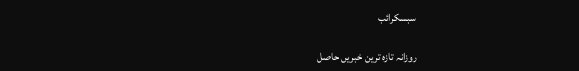سبسکرائب

روزانہ تازہ ترین خبریں حاصل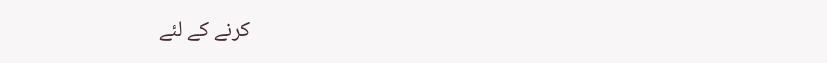کرنے کے لئے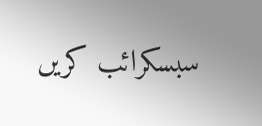سبسکرائب کریں